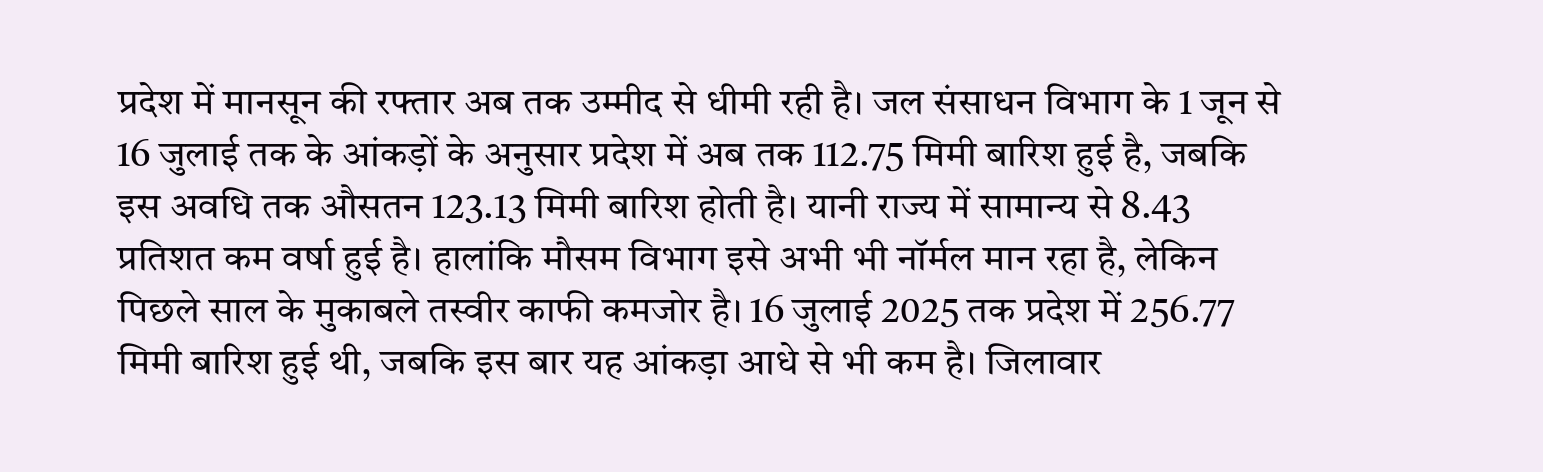प्रदेश में मानसून की रफ्तार अब तक उम्मीद से धीमी रही है। जल संसाधन विभाग के 1 जून से 16 जुलाई तक के आंकड़ों के अनुसार प्रदेश में अब तक 112.75 मिमी बारिश हुई है, जबकि इस अवधि तक औसतन 123.13 मिमी बारिश होती है। यानी राज्य में सामान्य से 8.43 प्रतिशत कम वर्षा हुई है। हालांकि मौसम विभाग इसे अभी भी नॉर्मल मान रहा है, लेकिन पिछले साल के मुकाबले तस्वीर काफी कमजोर है। 16 जुलाई 2025 तक प्रदेश में 256.77 मिमी बारिश हुई थी, जबकि इस बार यह आंकड़ा आधे से भी कम है। जिलावार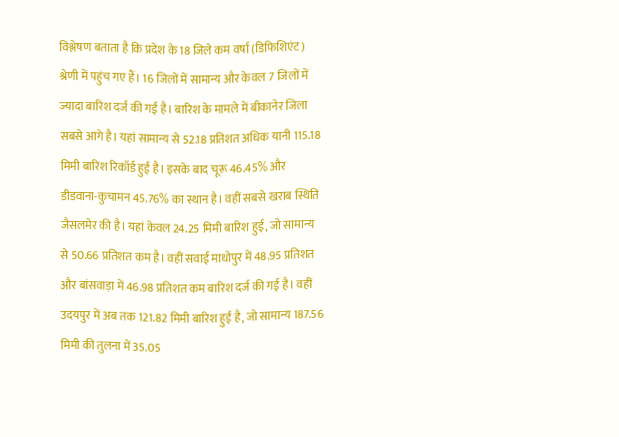विश्लेषण बताता है कि प्रदेश के 18 जिले कम वर्षा (डिफिशिएंट) श्रेणी में पहुंच गए हैं। 16 जिलों में सामान्य और केवल 7 जिलों में ज्यादा बारिश दर्ज की गई है। बारिश के मामले में बीकानेर जिला सबसे आगे है। यहां सामान्य से 52.18 प्रतिशत अधिक यानी 115.18 मिमी बारिश रिकॉर्ड हुई है। इसके बाद चूरू 46.45% और डीडवाना-कुचामन 45.76% का स्थान है। वहीं सबसे खराब स्थिति जैसलमेर की है। यहां केवल 24.25 मिमी बारिश हुई, जो सामान्य से 50.66 प्रतिशत कम है। वहीं सवाई माधोपुर में 48.95 प्रतिशत और बांसवाड़ा में 46.98 प्रतिशत कम बारिश दर्ज की गई है। वहीं उदयपुर में अब तक 121.82 मिमी बारिश हुई है, जो सामान्य 187.56 मिमी की तुलना में 35.05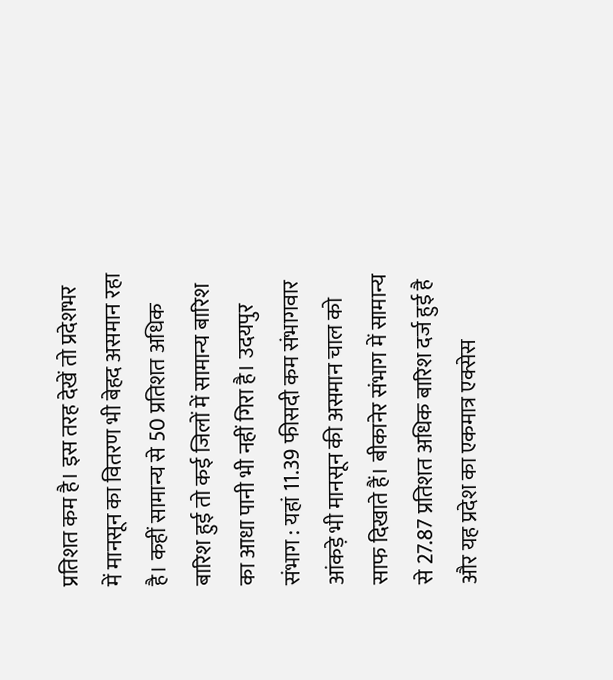प्रतिशत कम है। इस तरह देखें तो प्रदेशभर में मानसून का वितरण भी बेहद असमान रहा है। कहीं सामान्य से 50 प्रतिशत अधिक बारिश हुई तो कई जिलों में सामान्य बारिश का आधा पानी भी नहीं गिरा है। उदयपुर संभाग : यहां 11.39 फीसदी कम संभागवार आंकड़े भी मानसून की असमान चाल को साफ दिखाते हैं। बीकानेर संभाग में सामान्य से 27.87 प्रतिशत अधिक बारिश दर्ज हुई है और यह प्रदेश का एकमात्र एक्सेस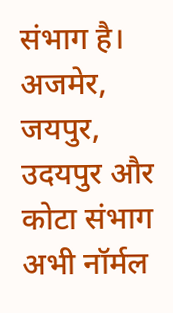संभाग है। अजमेर, जयपुर, उदयपुर और कोटा संभाग अभी नॉर्मल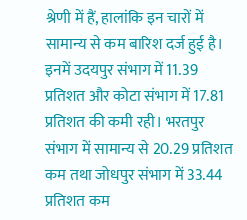श्रेणी में हैं, हालांकि इन चारों में सामान्य से कम बारिश दर्ज हुई है। इनमें उदयपुर संभाग में 11.39 प्रतिशत और कोटा संभाग में 17.81 प्रतिशत की कमी रही। भरतपुर संभाग में सामान्य से 20.29 प्रतिशत कम तथा जोधपुर संभाग में 33.44 प्रतिशत कम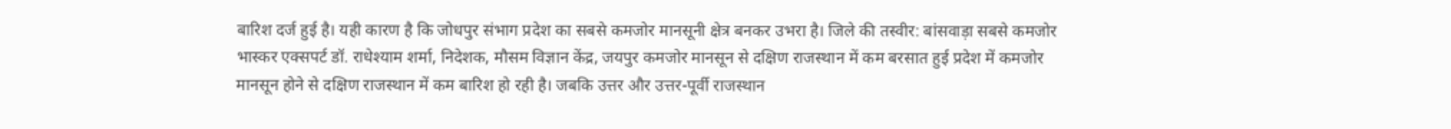बारिश दर्ज हुई है। यही कारण है कि जोधपुर संभाग प्रदेश का सबसे कमजोर मानसूनी क्षेत्र बनकर उभरा है। जिले की तस्वीर: बांसवाड़ा सबसे कमजोर भास्कर एक्सपर्ट डॉ. राधेश्याम शर्मा, निदेशक, मौसम विज्ञान केंद्र, जयपुर कमजोर मानसून से दक्षिण राजस्थान में कम बरसात हुई प्रदेश में कमजोर मानसून होने से दक्षिण राजस्थान में कम बारिश हो रही है। जबकि उत्तर और उत्तर-पूर्वी राजस्थान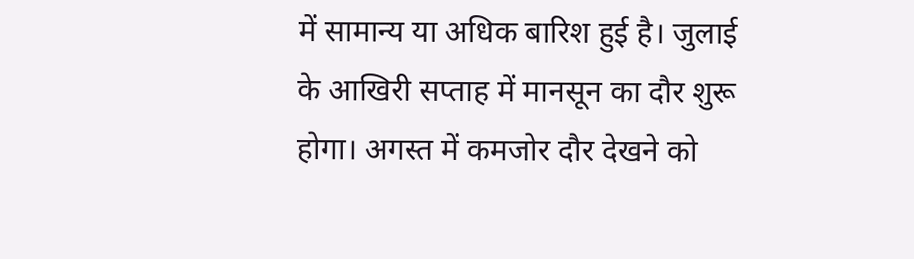में सामान्य या अधिक बारिश हुई है। जुलाई के आखिरी सप्ताह में मानसून का दौर शुरू होगा। अगस्त में कमजोर दौर देखने को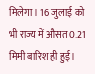मिलेगा। 16 जुलाई को भी राज्य में औसत 0.21 मिमी बारिश ही हुई।